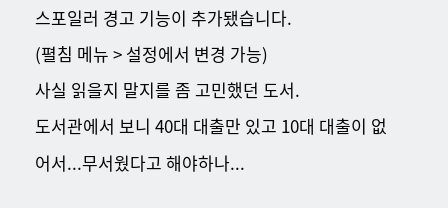스포일러 경고 기능이 추가됐습니다.
(펼침 메뉴 > 설정에서 변경 가능)
사실 읽을지 말지를 좀 고민했던 도서.
도서관에서 보니 40대 대출만 있고 10대 대출이 없어서...무서웠다고 해야하나...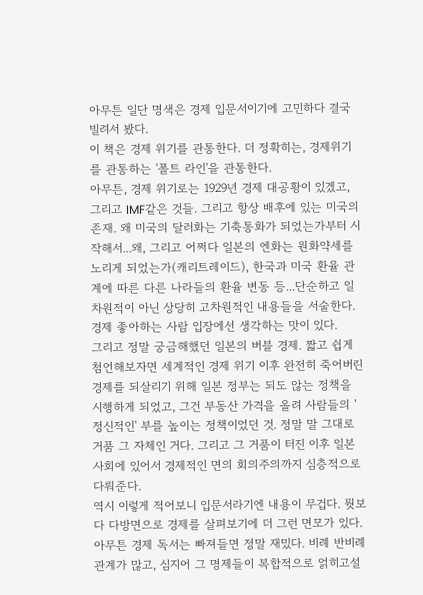아무튼 일단 명색은 경제 입문서이기에 고민하다 결국 빌려서 봤다.
이 책은 경제 위기를 관통한다. 더 정확히는, 경제위기를 관통하는 '폴트 라인'을 관통한다.
아무튼, 경제 위기로는 1929년 경제 대공황이 있겠고, 그리고 IMF같은 것들. 그리고 항상 배후에 있는 미국의 존재. 왜 미국의 달러화는 기축통화가 되었는가부터 시작해서...왜, 그리고 어쩌다 일본의 엔화는 원화약세를 노리게 되었는가(캐리트레이드), 한국과 미국 환율 관계에 따른 다른 나라들의 환율 변동 등...단순하고 일차원적이 아닌 상당히 고차원적인 내용들을 서술한다. 경제 좋아하는 사람 입장에선 생각하는 맛이 있다.
그리고 정말 궁금해했던 일본의 버블 경제. 짧고 쉽게 첨언해보자면 세계적인 경제 위기 이후 완전히 죽어버린 경제를 되살리기 위해 일본 정부는 되도 않는 정책을 시행하게 되었고, 그건 부동산 가격을 올려 사람들의 '정신적인' 부를 높이는 정책이었던 것. 정말 말 그대로 거품 그 자체인 거다. 그리고 그 거품이 터진 이후 일본 사회에 있어서 경제적인 면의 회의주의까지 심층적으로 다뤄준다.
역시 이렇게 적어보니 입문서라기엔 내용이 무겁다. 뭣보다 다방면으로 경제를 살펴보기에 더 그런 면모가 있다.
아무튼 경제 독서는 빠져들면 정말 재밌다. 비례 반비례 관계가 많고, 심지어 그 명제들이 복합적으로 얽히고설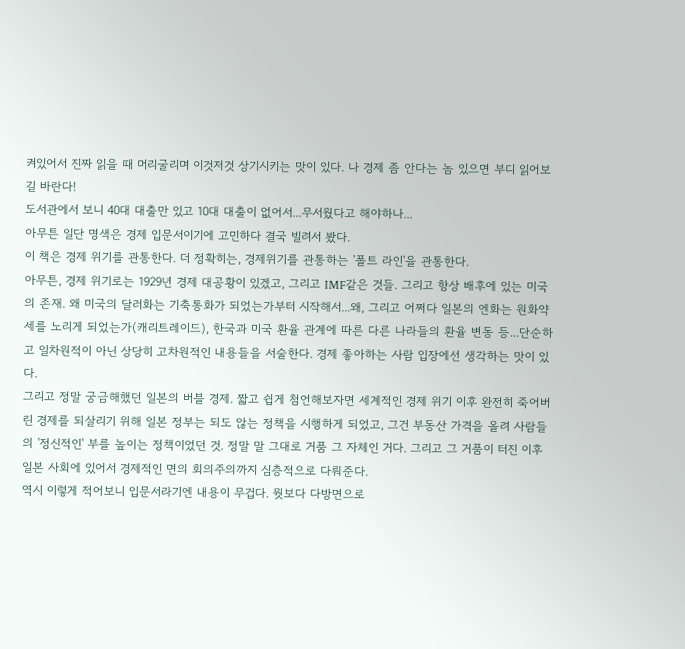켜있어서 진짜 읽을 때 머리굴리며 이것저것 상기시키는 맛이 있다. 나 경제 좀 안다는 놈 있으면 부디 읽어보길 바란다!
도서관에서 보니 40대 대출만 있고 10대 대출이 없어서...무서웠다고 해야하나...
아무튼 일단 명색은 경제 입문서이기에 고민하다 결국 빌려서 봤다.
이 책은 경제 위기를 관통한다. 더 정확히는, 경제위기를 관통하는 '폴트 라인'을 관통한다.
아무튼, 경제 위기로는 1929년 경제 대공황이 있겠고, 그리고 IMF같은 것들. 그리고 항상 배후에 있는 미국의 존재. 왜 미국의 달러화는 기축통화가 되었는가부터 시작해서...왜, 그리고 어쩌다 일본의 엔화는 원화약세를 노리게 되었는가(캐리트레이드), 한국과 미국 환율 관계에 따른 다른 나라들의 환율 변동 등...단순하고 일차원적이 아닌 상당히 고차원적인 내용들을 서술한다. 경제 좋아하는 사람 입장에선 생각하는 맛이 있다.
그리고 정말 궁금해했던 일본의 버블 경제. 짧고 쉽게 첨언해보자면 세계적인 경제 위기 이후 완전히 죽어버린 경제를 되살리기 위해 일본 정부는 되도 않는 정책을 시행하게 되었고, 그건 부동산 가격을 올려 사람들의 '정신적인' 부를 높이는 정책이었던 것. 정말 말 그대로 거품 그 자체인 거다. 그리고 그 거품이 터진 이후 일본 사회에 있어서 경제적인 면의 회의주의까지 심층적으로 다뤄준다.
역시 이렇게 적어보니 입문서라기엔 내용이 무겁다. 뭣보다 다방면으로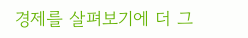경제를 살펴보기에 더 그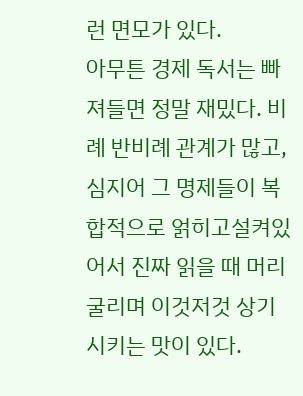런 면모가 있다.
아무튼 경제 독서는 빠져들면 정말 재밌다. 비례 반비례 관계가 많고, 심지어 그 명제들이 복합적으로 얽히고설켜있어서 진짜 읽을 때 머리굴리며 이것저것 상기시키는 맛이 있다.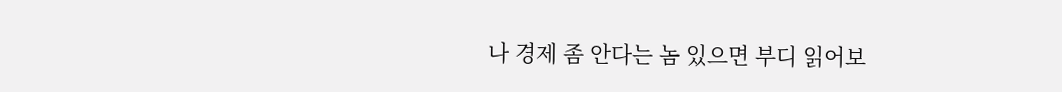나 경제 좀 안다는 놈 있으면 부디 읽어보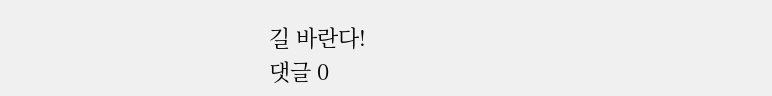길 바란다!
댓글 0